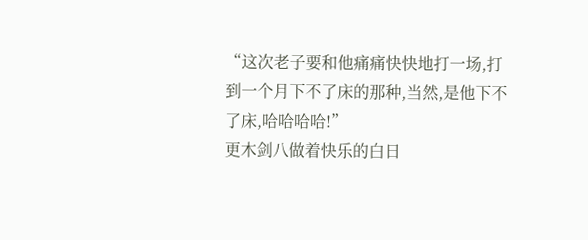“这次老子要和他痛痛快快地打一场,打到一个月下不了床的那种,当然,是他下不了床,哈哈哈哈!”
更木剑八做着快乐的白日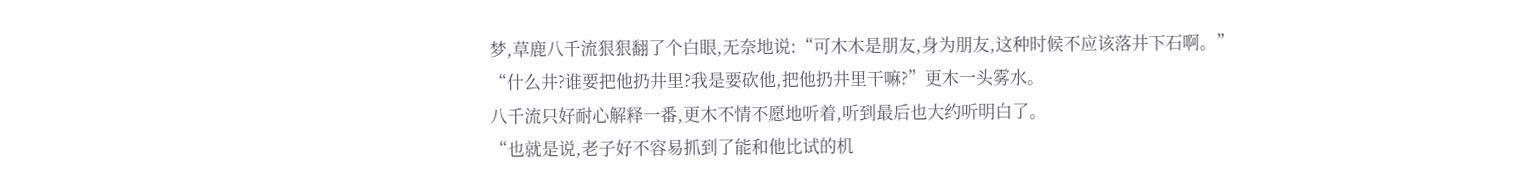梦,草鹿八千流狠狠翻了个白眼,无奈地说:“可木木是朋友,身为朋友,这种时候不应该落井下石啊。”
“什么井?谁要把他扔井里?我是要砍他,把他扔井里干嘛?”更木一头雾水。
八千流只好耐心解释一番,更木不情不愿地听着,听到最后也大约听明白了。
“也就是说,老子好不容易抓到了能和他比试的机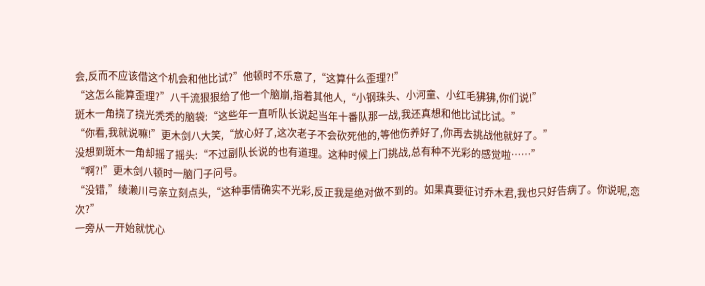会,反而不应该借这个机会和他比试?”他顿时不乐意了,“这算什么歪理?!”
“这怎么能算歪理?”八千流狠狠给了他一个脑崩,指着其他人,“小钢珠头、小河童、小红毛狒狒,你们说!”
斑木一角挠了挠光秃秃的脑袋:“这些年一直听队长说起当年十番队那一战,我还真想和他比试比试。”
“你看,我就说嘛!”更木剑八大笑,“放心好了,这次老子不会砍死他的,等他伤养好了,你再去挑战他就好了。”
没想到斑木一角却摇了摇头:“不过副队长说的也有道理。这种时候上门挑战,总有种不光彩的感觉啦……”
“啊?!”更木剑八顿时一脑门子问号。
“没错,”绫濑川弓亲立刻点头,“这种事情确实不光彩,反正我是绝对做不到的。如果真要征讨乔木君,我也只好告病了。你说呢,恋次?”
一旁从一开始就忧心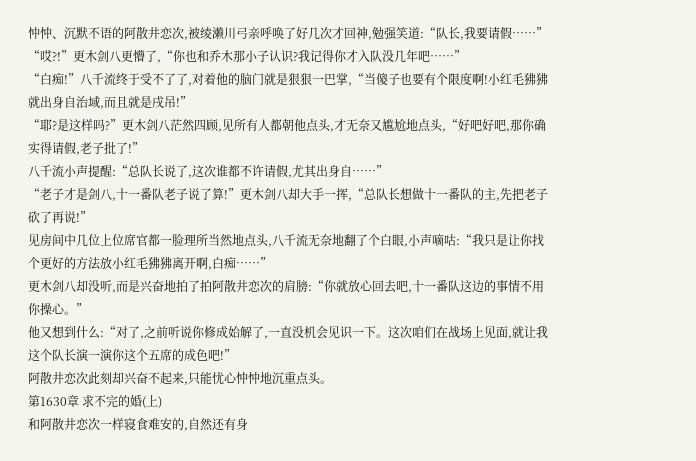忡忡、沉默不语的阿散井恋次,被绫濑川弓亲呼唤了好几次才回神,勉强笑道:“队长,我要请假……”
“哎?!”更木剑八更懵了,“你也和乔木那小子认识?我记得你才入队没几年吧……”
“白痴!”八千流终于受不了了,对着他的脑门就是狠狠一巴掌,“当傻子也要有个限度啊!小红毛狒狒就出身自治域,而且就是戌吊!”
“耶?是这样吗?”更木剑八茫然四顾,见所有人都朝他点头,才无奈又尴尬地点头,“好吧好吧,那你确实得请假,老子批了!”
八千流小声提醒:“总队长说了,这次谁都不许请假,尤其出身自……”
“老子才是剑八,十一番队老子说了算!”更木剑八却大手一挥,“总队长想做十一番队的主,先把老子砍了再说!”
见房间中几位上位席官都一脸理所当然地点头,八千流无奈地翻了个白眼,小声嘀咕:“我只是让你找个更好的方法放小红毛狒狒离开啊,白痴……”
更木剑八却没听,而是兴奋地拍了拍阿散井恋次的肩膀:“你就放心回去吧,十一番队这边的事情不用你操心。”
他又想到什么:“对了,之前听说你修成始解了,一直没机会见识一下。这次咱们在战场上见面,就让我这个队长演一演你这个五席的成色吧!”
阿散井恋次此刻却兴奋不起来,只能忧心忡忡地沉重点头。
第1630章 求不完的婚(上)
和阿散井恋次一样寝食难安的,自然还有身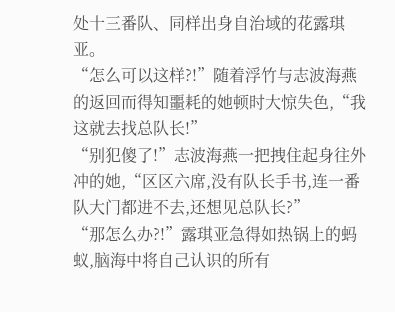处十三番队、同样出身自治域的花露琪亚。
“怎么可以这样?!”随着浮竹与志波海燕的返回而得知噩耗的她顿时大惊失色,“我这就去找总队长!”
“别犯傻了!”志波海燕一把拽住起身往外冲的她,“区区六席,没有队长手书,连一番队大门都进不去,还想见总队长?”
“那怎么办?!”露琪亚急得如热锅上的蚂蚁,脑海中将自己认识的所有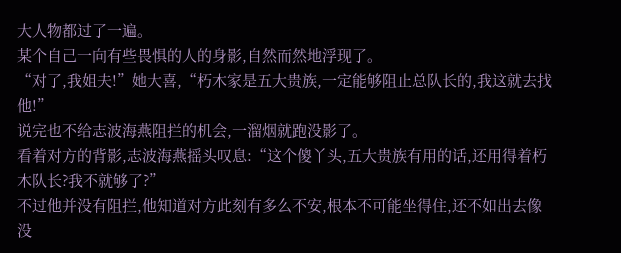大人物都过了一遍。
某个自己一向有些畏惧的人的身影,自然而然地浮现了。
“对了,我姐夫!”她大喜,“朽木家是五大贵族,一定能够阻止总队长的,我这就去找他!”
说完也不给志波海燕阻拦的机会,一溜烟就跑没影了。
看着对方的背影,志波海燕摇头叹息:“这个傻丫头,五大贵族有用的话,还用得着朽木队长?我不就够了?”
不过他并没有阻拦,他知道对方此刻有多么不安,根本不可能坐得住,还不如出去像没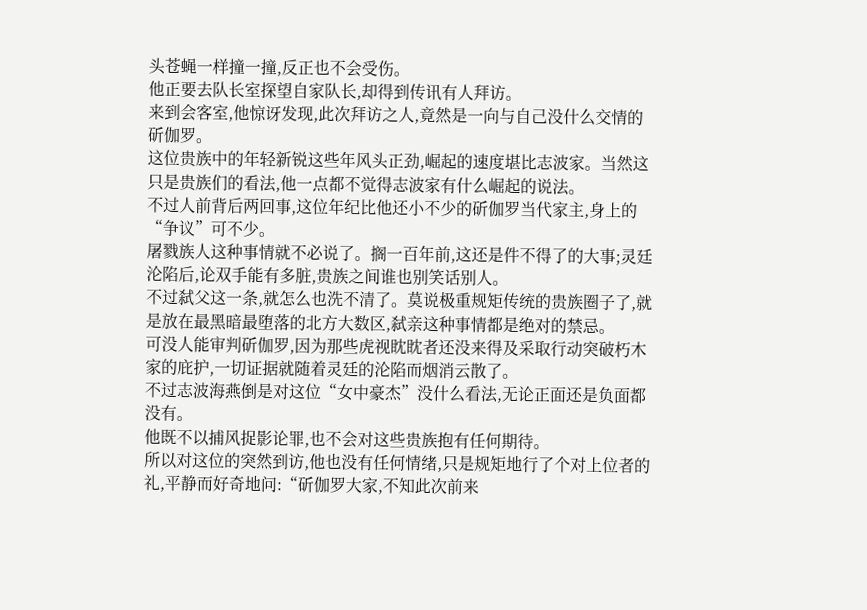头苍蝇一样撞一撞,反正也不会受伤。
他正要去队长室探望自家队长,却得到传讯有人拜访。
来到会客室,他惊讶发现,此次拜访之人,竟然是一向与自己没什么交情的斫伽罗。
这位贵族中的年轻新锐这些年风头正劲,崛起的速度堪比志波家。当然这只是贵族们的看法,他一点都不觉得志波家有什么崛起的说法。
不过人前背后两回事,这位年纪比他还小不少的斫伽罗当代家主,身上的“争议”可不少。
屠戮族人这种事情就不必说了。搁一百年前,这还是件不得了的大事;灵廷沦陷后,论双手能有多脏,贵族之间谁也别笑话别人。
不过弑父这一条,就怎么也洗不清了。莫说极重规矩传统的贵族圈子了,就是放在最黑暗最堕落的北方大数区,弑亲这种事情都是绝对的禁忌。
可没人能审判斫伽罗,因为那些虎视眈眈者还没来得及采取行动突破朽木家的庇护,一切证据就随着灵廷的沦陷而烟消云散了。
不过志波海燕倒是对这位“女中豪杰”没什么看法,无论正面还是负面都没有。
他既不以捕风捉影论罪,也不会对这些贵族抱有任何期待。
所以对这位的突然到访,他也没有任何情绪,只是规矩地行了个对上位者的礼,平静而好奇地问:“斫伽罗大家,不知此次前来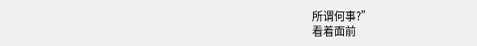所谓何事?”
看着面前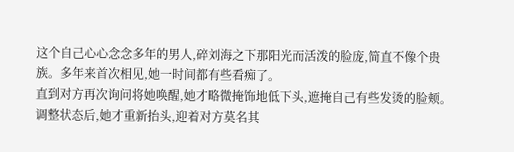这个自己心心念念多年的男人,碎刘海之下那阳光而活泼的脸庞,简直不像个贵族。多年来首次相见,她一时间都有些看痴了。
直到对方再次询问将她唤醒,她才略微掩饰地低下头,遮掩自己有些发烫的脸颊。
调整状态后,她才重新抬头,迎着对方莫名其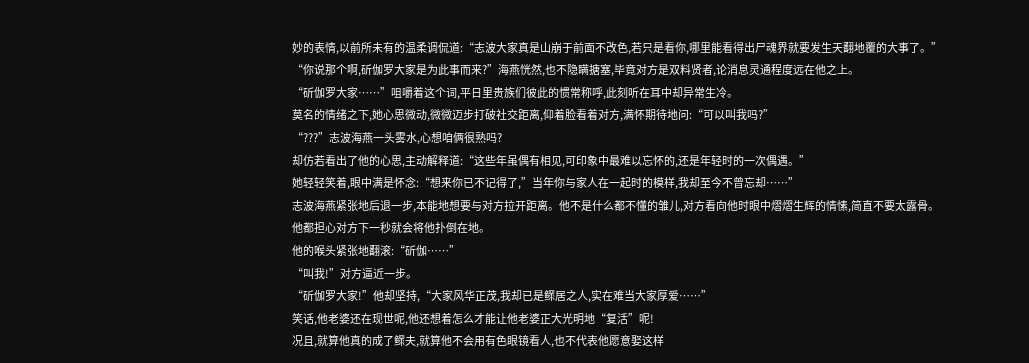妙的表情,以前所未有的温柔调侃道:“志波大家真是山崩于前面不改色,若只是看你,哪里能看得出尸魂界就要发生天翻地覆的大事了。”
“你说那个啊,斫伽罗大家是为此事而来?”海燕恍然,也不隐瞒搪塞,毕竟对方是双料贤者,论消息灵通程度远在他之上。
“斫伽罗大家……”咀嚼着这个词,平日里贵族们彼此的惯常称呼,此刻听在耳中却异常生冷。
莫名的情绪之下,她心思微动,微微迈步打破社交距离,仰着脸看着对方,满怀期待地问:“可以叫我吗?”
“???”志波海燕一头雾水,心想咱俩很熟吗?
却仿若看出了他的心思,主动解释道:“这些年虽偶有相见,可印象中最难以忘怀的,还是年轻时的一次偶遇。”
她轻轻笑着,眼中满是怀念:“想来你已不记得了,”当年你与家人在一起时的模样,我却至今不曾忘却……”
志波海燕紧张地后退一步,本能地想要与对方拉开距离。他不是什么都不懂的雏儿,对方看向他时眼中熠熠生辉的情愫,简直不要太露骨。
他都担心对方下一秒就会将他扑倒在地。
他的喉头紧张地翻滚:“斫伽……”
“叫我!”对方逼近一步。
“斫伽罗大家!”他却坚持,“大家风华正茂,我却已是鳏居之人,实在难当大家厚爱……”
笑话,他老婆还在现世呢,他还想着怎么才能让他老婆正大光明地“复活”呢!
况且,就算他真的成了鳏夫,就算他不会用有色眼镜看人,也不代表他愿意娶这样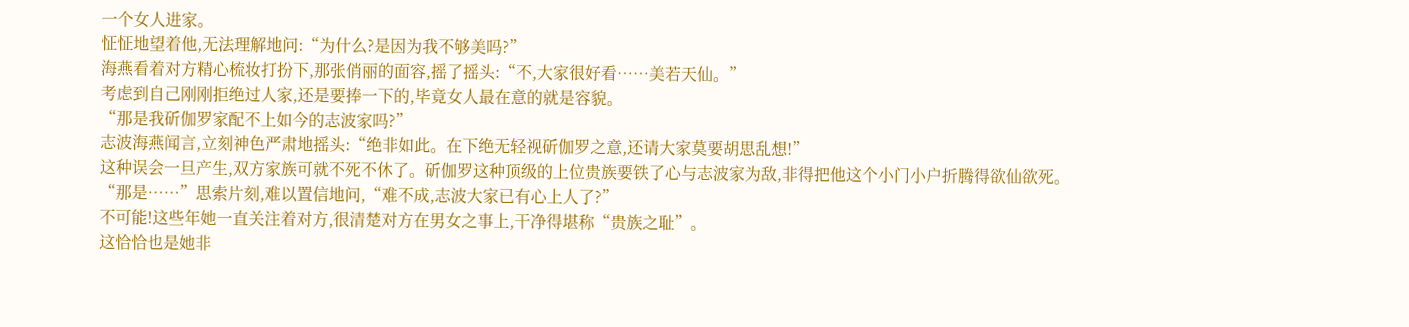一个女人进家。
怔怔地望着他,无法理解地问:“为什么?是因为我不够美吗?”
海燕看着对方精心梳妆打扮下,那张俏丽的面容,摇了摇头:“不,大家很好看……美若天仙。”
考虑到自己刚刚拒绝过人家,还是要捧一下的,毕竟女人最在意的就是容貌。
“那是我斫伽罗家配不上如今的志波家吗?”
志波海燕闻言,立刻神色严肃地摇头:“绝非如此。在下绝无轻视斫伽罗之意,还请大家莫要胡思乱想!”
这种误会一旦产生,双方家族可就不死不休了。斫伽罗这种顶级的上位贵族要铁了心与志波家为敌,非得把他这个小门小户折腾得欲仙欲死。
“那是……”思索片刻,难以置信地问,“难不成,志波大家已有心上人了?”
不可能!这些年她一直关注着对方,很清楚对方在男女之事上,干净得堪称“贵族之耻”。
这恰恰也是她非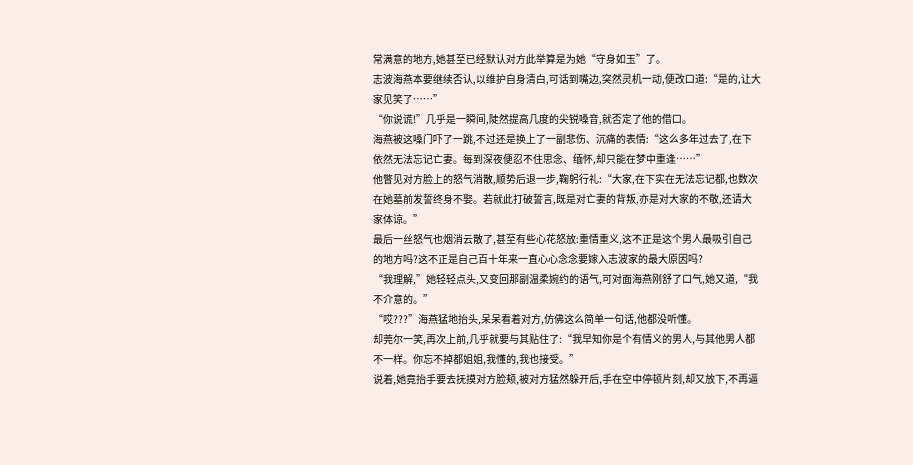常满意的地方,她甚至已经默认对方此举算是为她“守身如玉”了。
志波海燕本要继续否认,以维护自身清白,可话到嘴边,突然灵机一动,便改口道:“是的,让大家见笑了……”
“你说谎!”几乎是一瞬间,陡然提高几度的尖锐嗓音,就否定了他的借口。
海燕被这嗓门吓了一跳,不过还是换上了一副悲伤、沉痛的表情:“这么多年过去了,在下依然无法忘记亡妻。每到深夜便忍不住思念、缅怀,却只能在梦中重逢……”
他瞥见对方脸上的怒气消散,顺势后退一步,鞠躬行礼:“大家,在下实在无法忘记都,也数次在她墓前发誓终身不娶。若就此打破誓言,既是对亡妻的背叛,亦是对大家的不敬,还请大家体谅。”
最后一丝怒气也烟消云散了,甚至有些心花怒放:重情重义,这不正是这个男人最吸引自己的地方吗?这不正是自己百十年来一直心心念念要嫁入志波家的最大原因吗?
“我理解,”她轻轻点头,又变回那副温柔婉约的语气,可对面海燕刚舒了口气,她又道,“我不介意的。”
“哎???”海燕猛地抬头,呆呆看着对方,仿佛这么简单一句话,他都没听懂。
却莞尔一笑,再次上前,几乎就要与其贴住了:“我早知你是个有情义的男人,与其他男人都不一样。你忘不掉都姐姐,我懂的,我也接受。”
说着,她竟抬手要去抚摸对方脸颊,被对方猛然躲开后,手在空中停顿片刻,却又放下,不再逼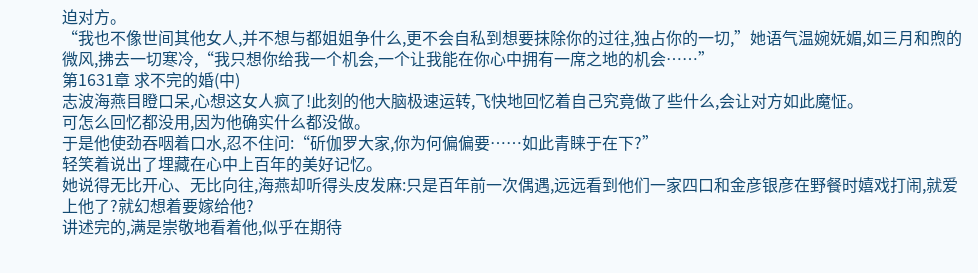迫对方。
“我也不像世间其他女人,并不想与都姐姐争什么,更不会自私到想要抹除你的过往,独占你的一切,”她语气温婉妩媚,如三月和煦的微风,拂去一切寒冷,“我只想你给我一个机会,一个让我能在你心中拥有一席之地的机会……”
第1631章 求不完的婚(中)
志波海燕目瞪口呆,心想这女人疯了!此刻的他大脑极速运转,飞快地回忆着自己究竟做了些什么,会让对方如此魔怔。
可怎么回忆都没用,因为他确实什么都没做。
于是他使劲吞咽着口水,忍不住问:“斫伽罗大家,你为何偏偏要……如此青睐于在下?”
轻笑着说出了埋藏在心中上百年的美好记忆。
她说得无比开心、无比向往,海燕却听得头皮发麻:只是百年前一次偶遇,远远看到他们一家四口和金彦银彦在野餐时嬉戏打闹,就爱上他了?就幻想着要嫁给他?
讲述完的,满是崇敬地看着他,似乎在期待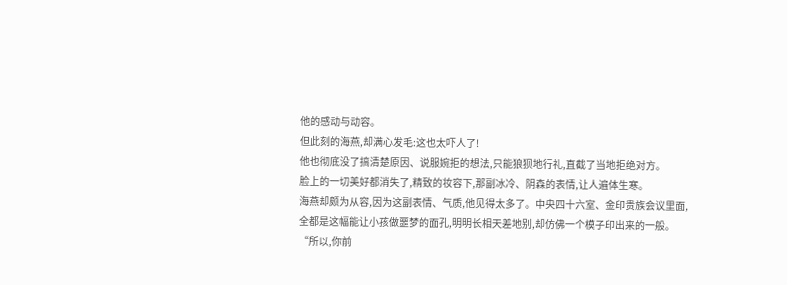他的感动与动容。
但此刻的海燕,却满心发毛:这也太吓人了!
他也彻底没了搞清楚原因、说服婉拒的想法,只能狼狈地行礼,直截了当地拒绝对方。
脸上的一切美好都消失了,精致的妆容下,那副冰冷、阴森的表情,让人遍体生寒。
海燕却颇为从容,因为这副表情、气质,他见得太多了。中央四十六室、金印贵族会议里面,全都是这幅能让小孩做噩梦的面孔,明明长相天差地别,却仿佛一个模子印出来的一般。
“所以,你前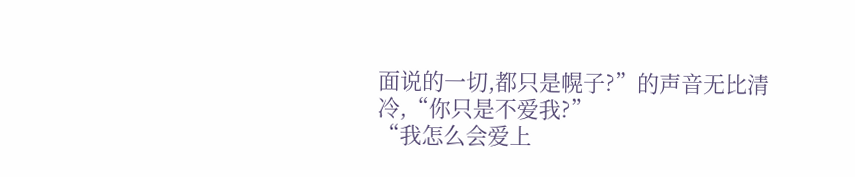面说的一切,都只是幌子?”的声音无比清冷,“你只是不爱我?”
“我怎么会爱上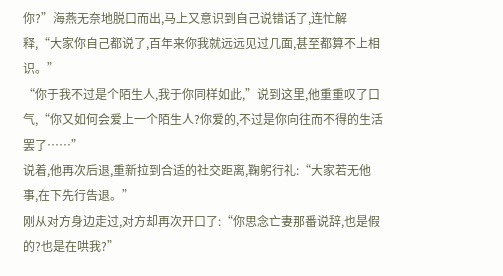你?”海燕无奈地脱口而出,马上又意识到自己说错话了,连忙解释,“大家你自己都说了,百年来你我就远远见过几面,甚至都算不上相识。”
“你于我不过是个陌生人,我于你同样如此,”说到这里,他重重叹了口气,“你又如何会爱上一个陌生人?你爱的,不过是你向往而不得的生活罢了……”
说着,他再次后退,重新拉到合适的社交距离,鞠躬行礼:“大家若无他事,在下先行告退。”
刚从对方身边走过,对方却再次开口了:“你思念亡妻那番说辞,也是假的?也是在哄我?”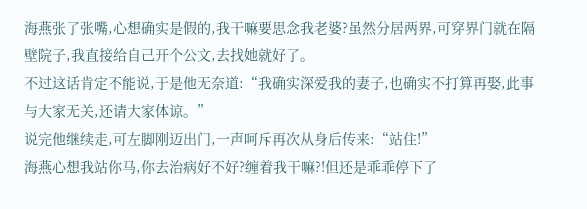海燕张了张嘴,心想确实是假的,我干嘛要思念我老婆?虽然分居两界,可穿界门就在隔壁院子,我直接给自己开个公文,去找她就好了。
不过这话肯定不能说,于是他无奈道:“我确实深爱我的妻子,也确实不打算再娶,此事与大家无关,还请大家体谅。”
说完他继续走,可左脚刚迈出门,一声呵斥再次从身后传来:“站住!”
海燕心想我站你马,你去治病好不好?缠着我干嘛?!但还是乖乖停下了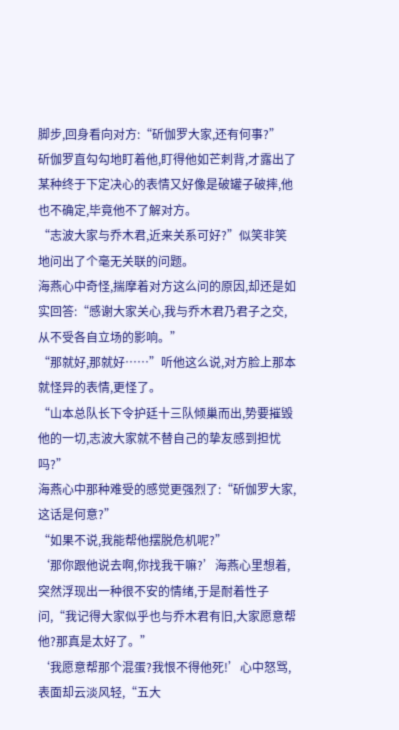脚步,回身看向对方:“斫伽罗大家,还有何事?”
斫伽罗直勾勾地盯着他,盯得他如芒刺背,才露出了某种终于下定决心的表情又好像是破罐子破摔,他也不确定,毕竟他不了解对方。
“志波大家与乔木君,近来关系可好?”似笑非笑地问出了个毫无关联的问题。
海燕心中奇怪,揣摩着对方这么问的原因,却还是如实回答:“感谢大家关心,我与乔木君乃君子之交,从不受各自立场的影响。”
“那就好,那就好……”听他这么说,对方脸上那本就怪异的表情,更怪了。
“山本总队长下令护廷十三队倾巢而出,势要摧毁他的一切,志波大家就不替自己的挚友感到担忧吗?”
海燕心中那种难受的感觉更强烈了:“斫伽罗大家,这话是何意?”
“如果不说,我能帮他摆脱危机呢?”
‘那你跟他说去啊,你找我干嘛?’海燕心里想着,突然浮现出一种很不安的情绪,于是耐着性子问,“我记得大家似乎也与乔木君有旧,大家愿意帮他?那真是太好了。”
‘我愿意帮那个混蛋?我恨不得他死!’心中怒骂,表面却云淡风轻,“五大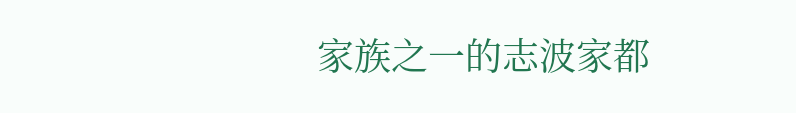家族之一的志波家都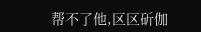帮不了他,区区斫伽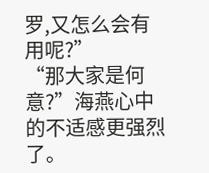罗,又怎么会有用呢?”
“那大家是何意?”海燕心中的不适感更强烈了。